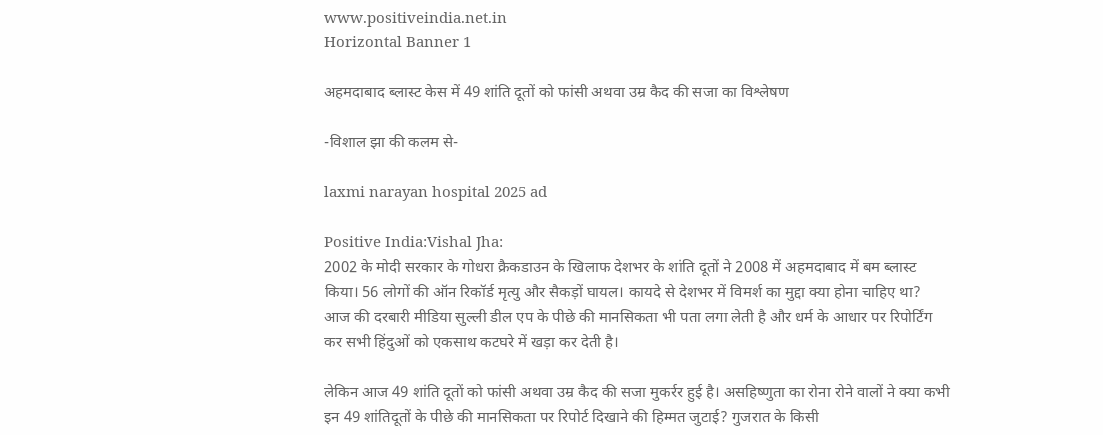www.positiveindia.net.in
Horizontal Banner 1

अहमदाबाद ब्लास्ट केस में 49 शांति दूतों को फांसी अथवा उम्र कैद की सजा का विश्लेषण

-विशाल झा की कलम से-

laxmi narayan hospital 2025 ad

Positive India:Vishal Jha:
2002 के मोदी सरकार के गोधरा क्रैकडाउन के खिलाफ देशभर के शांति दूतों ने 2008 में अहमदाबाद में बम ब्लास्ट किया। 56 लोगों की ऑन रिकॉर्ड मृत्यु और सैकड़ों घायल। कायदे से देशभर में विमर्श का मुद्दा क्या होना चाहिए था? आज की दरबारी मीडिया सुल्ली डील एप के पीछे की मानसिकता भी पता लगा लेती है और धर्म के आधार पर रिपोर्टिंग कर सभी हिंदुओं को एकसाथ कटघरे में खड़ा कर देती है।

लेकिन आज 49 शांति दूतों को फांसी अथवा उम्र कैद की सजा मुकर्रर हुई है। असहिष्णुता का रोना रोने वालों ने क्या कभी इन 49 शांतिदूतों के पीछे की मानसिकता पर रिपोर्ट दिखाने की हिम्मत जुटाई? गुजरात के किसी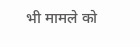भी मामले को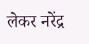लेकर नरेंद्र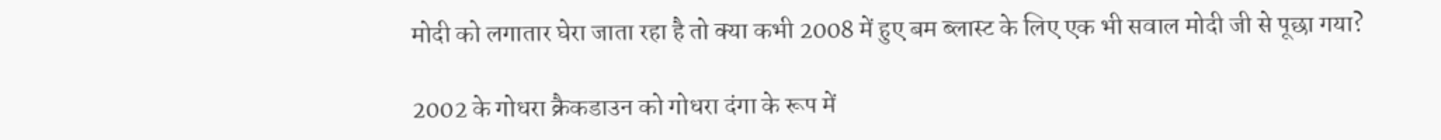मोदी को लगातार घेरा जाता रहा है तो क्या कभी 2008 में हुए बम ब्लास्ट के लिए एक भी सवाल मोदी जी से पूछा गया?

2002 के गोधरा क्रैकडाउन को गोधरा दंगा के रूप में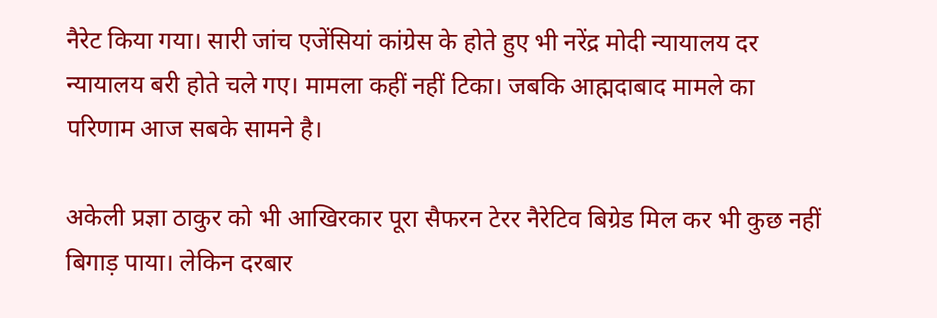नैरेट किया गया। सारी जांच एजेंसियां कांग्रेस के होते हुए भी नरेंद्र मोदी न्यायालय दर न्यायालय बरी होते चले गए। मामला कहीं नहीं टिका। जबकि आह्मदाबाद मामले का परिणाम आज सबके सामने है।

अकेली प्रज्ञा ठाकुर को भी आखिरकार पूरा सैफरन टेरर नैरेटिव बिग्रेड मिल कर भी कुछ नहीं बिगाड़ पाया। लेकिन दरबार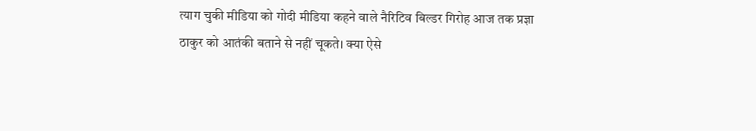त्याग चुकी मीडिया को गोदी मीडिया कहने वाले नैरिटिव बिल्डर गिरोह आज तक प्रज्ञा ठाकुर को आतंकी बताने से नहीं चूकते। क्या ऐसे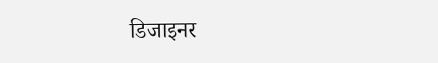डिजाइनर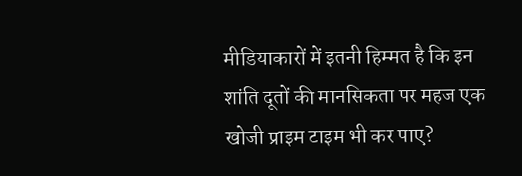मीडियाकारों में इतनी हिम्मत है कि इन शांति दूतों की मानसिकता पर महज एक खोजी प्राइम टाइम भी कर पाए?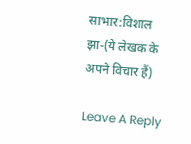साभार:विशाल झा-(ये लेखक के अपने विचार हैं)

Leave A Reply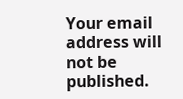Your email address will not be published.